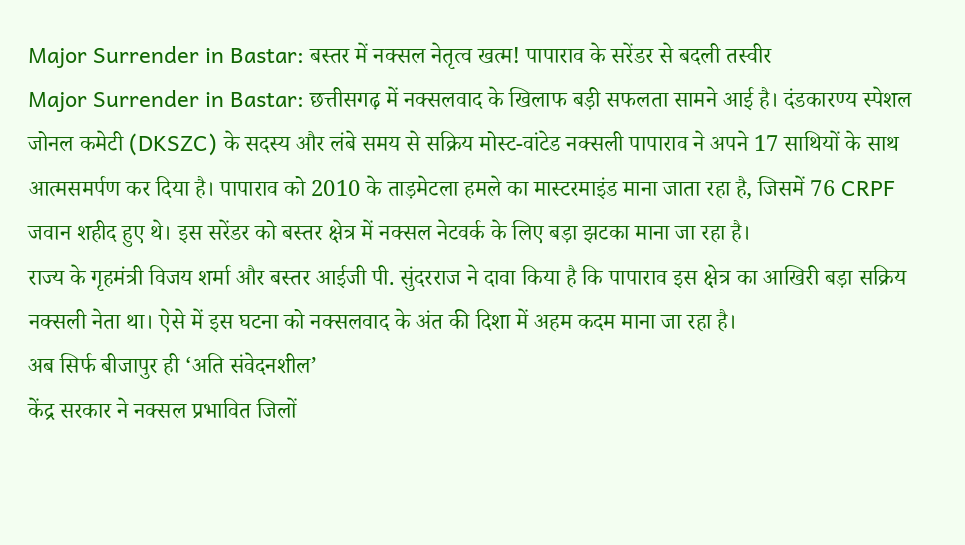Major Surrender in Bastar: बस्तर में नक्सल नेतृत्व खत्म! पापाराव के सरेंडर से बदली तस्वीर
Major Surrender in Bastar: छत्तीसगढ़ में नक्सलवाद के खिलाफ बड़ी सफलता सामने आई है। दंडकारण्य स्पेशल जोनल कमेटी (DKSZC) के सदस्य और लंबे समय से सक्रिय मोस्ट-वांटेड नक्सली पापाराव ने अपने 17 साथियों के साथ आत्मसमर्पण कर दिया है। पापाराव को 2010 के ताड़मेटला हमले का मास्टरमाइंड माना जाता रहा है, जिसमें 76 CRPF जवान शहीद हुए थे। इस सरेंडर को बस्तर क्षेत्र में नक्सल नेटवर्क के लिए बड़ा झटका माना जा रहा है।
राज्य के गृहमंत्री विजय शर्मा और बस्तर आईजी पी. सुंदरराज ने दावा किया है कि पापाराव इस क्षेत्र का आखिरी बड़ा सक्रिय नक्सली नेता था। ऐसे में इस घटना को नक्सलवाद के अंत की दिशा में अहम कदम माना जा रहा है।
अब सिर्फ बीजापुर ही ‘अति संवेदनशील’
केंद्र सरकार ने नक्सल प्रभावित जिलों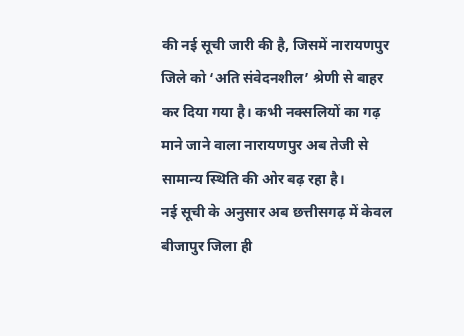की नई सूची जारी की है, जिसमें नारायणपुर जिले को ‘अति संवेदनशील’ श्रेणी से बाहर कर दिया गया है। कभी नक्सलियों का गढ़ माने जाने वाला नारायणपुर अब तेजी से सामान्य स्थिति की ओर बढ़ रहा है।
नई सूची के अनुसार अब छत्तीसगढ़ में केवल बीजापुर जिला ही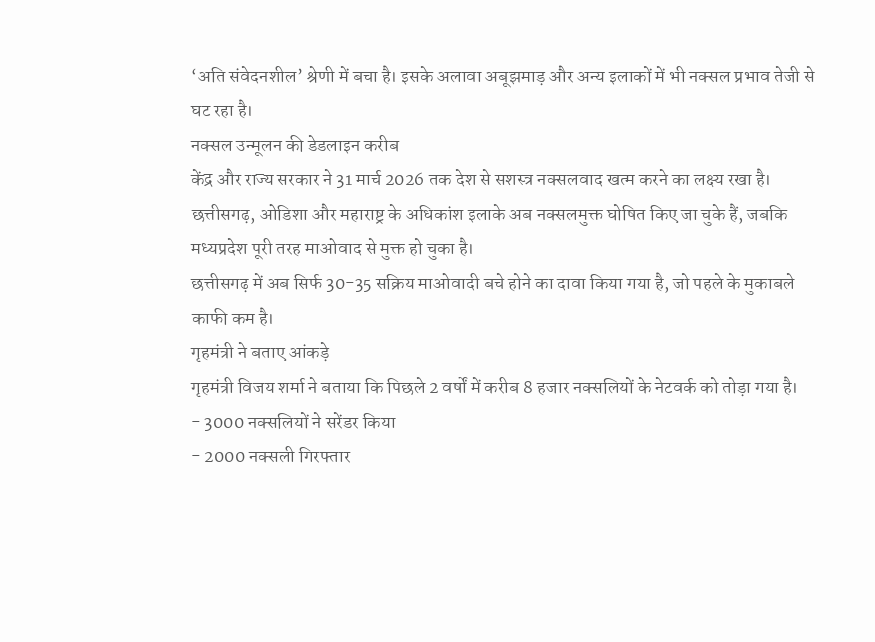‘अति संवेदनशील’ श्रेणी में बचा है। इसके अलावा अबूझमाड़ और अन्य इलाकों में भी नक्सल प्रभाव तेजी से घट रहा है।
नक्सल उन्मूलन की डेडलाइन करीब
केंद्र और राज्य सरकार ने 31 मार्च 2026 तक देश से सशस्त्र नक्सलवाद खत्म करने का लक्ष्य रखा है। छत्तीसगढ़, ओडिशा और महाराष्ट्र के अधिकांश इलाके अब नक्सलमुक्त घोषित किए जा चुके हैं, जबकि मध्यप्रदेश पूरी तरह माओवाद से मुक्त हो चुका है।
छत्तीसगढ़ में अब सिर्फ 30-35 सक्रिय माओवादी बचे होने का दावा किया गया है, जो पहले के मुकाबले काफी कम है।
गृहमंत्री ने बताए आंकड़े
गृहमंत्री विजय शर्मा ने बताया कि पिछले 2 वर्षों में करीब 8 हजार नक्सलियों के नेटवर्क को तोड़ा गया है।
- 3000 नक्सलियों ने सरेंडर किया
- 2000 नक्सली गिरफ्तार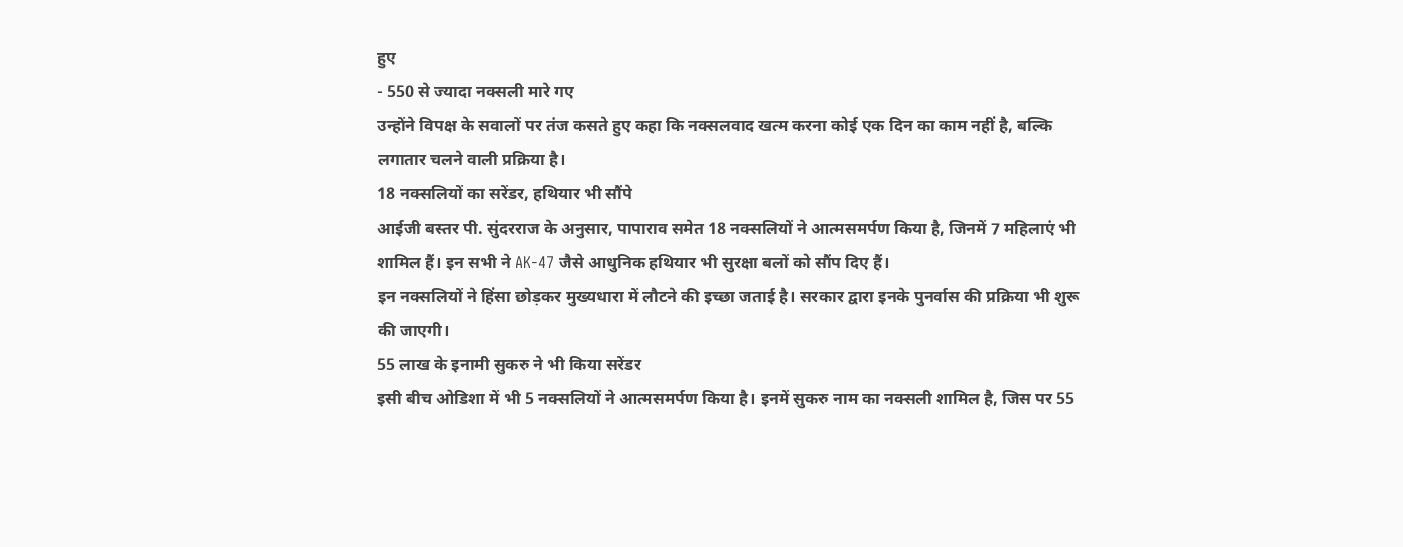हुए
- 550 से ज्यादा नक्सली मारे गए
उन्होंने विपक्ष के सवालों पर तंज कसते हुए कहा कि नक्सलवाद खत्म करना कोई एक दिन का काम नहीं है, बल्कि लगातार चलने वाली प्रक्रिया है।
18 नक्सलियों का सरेंडर, हथियार भी सौंपे
आईजी बस्तर पी. सुंदरराज के अनुसार, पापाराव समेत 18 नक्सलियों ने आत्मसमर्पण किया है, जिनमें 7 महिलाएं भी शामिल हैं। इन सभी ने AK-47 जैसे आधुनिक हथियार भी सुरक्षा बलों को सौंप दिए हैं।
इन नक्सलियों ने हिंसा छोड़कर मुख्यधारा में लौटने की इच्छा जताई है। सरकार द्वारा इनके पुनर्वास की प्रक्रिया भी शुरू की जाएगी।
55 लाख के इनामी सुकरु ने भी किया सरेंडर
इसी बीच ओडिशा में भी 5 नक्सलियों ने आत्मसमर्पण किया है। इनमें सुकरु नाम का नक्सली शामिल है, जिस पर 55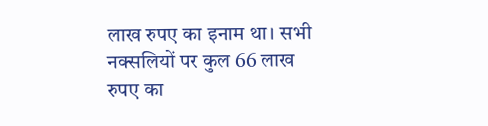लाख रुपए का इनाम था। सभी नक्सलियों पर कुल 66 लाख रुपए का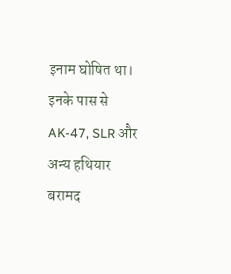इनाम घोषित था। इनके पास से AK-47, SLR और अन्य हथियार बरामद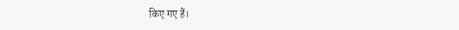किए गए हैं।